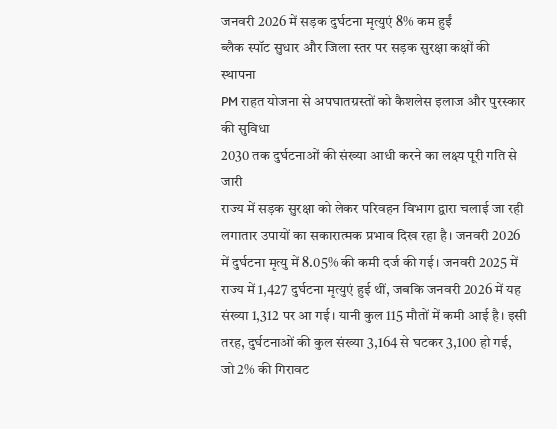जनवरी 2026 में सड़क दुर्घटना मृत्युएं 8% कम हुईं
ब्लैक स्पॉट सुधार और जिला स्तर पर सड़क सुरक्षा कक्षों की स्थापना
PM राहत योजना से अपघातग्रस्तों को कैशलेस इलाज और पुरस्कार की सुविधा
2030 तक दुर्घटनाओं की संख्या आधी करने का लक्ष्य पूरी गति से जारी
राज्य में सड़क सुरक्षा को लेकर परिवहन विभाग द्वारा चलाई जा रही लगातार उपायों का सकारात्मक प्रभाव दिख रहा है। जनवरी 2026 में दुर्घटना मृत्यु में 8.05% की कमी दर्ज की गई। जनवरी 2025 में राज्य में 1,427 दुर्घटना मृत्युएं हुई थीं, जबकि जनवरी 2026 में यह संख्या 1,312 पर आ गई। यानी कुल 115 मौतों में कमी आई है। इसी तरह, दुर्घटनाओं की कुल संख्या 3,164 से घटकर 3,100 हो गई, जो 2% की गिरावट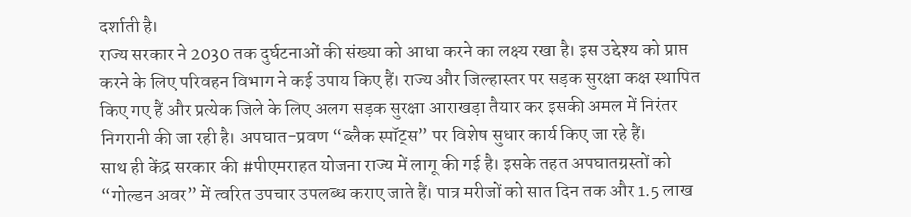दर्शाती है।
राज्य सरकार ने 2030 तक दुर्घटनाओं की संख्या को आधा करने का लक्ष्य रखा है। इस उद्देश्य को प्राप्त करने के लिए परिवहन विभाग ने कई उपाय किए हैं। राज्य और जिल्हास्तर पर सड़क सुरक्षा कक्ष स्थापित किए गए हैं और प्रत्येक जिले के लिए अलग सड़क सुरक्षा आराखड़ा तैयार कर इसकी अमल में निरंतर निगरानी की जा रही है। अपघात-प्रवण “ब्लैक स्पॉट्स” पर विशेष सुधार कार्य किए जा रहे हैं।
साथ ही केंद्र सरकार की #पीएमराहत योजना राज्य में लागू की गई है। इसके तहत अपघातग्रस्तों को “गोल्डन अवर” में त्वरित उपचार उपलब्ध कराए जाते हैं। पात्र मरीजों को सात दिन तक और 1.5 लाख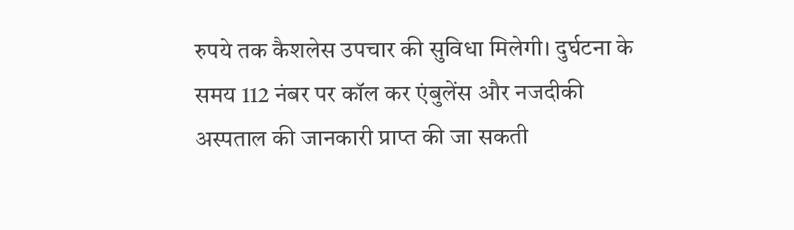रुपये तक कैशलेस उपचार की सुविधा मिलेगी। दुर्घटना के समय 112 नंबर पर कॉल कर एंबुलेंस और नजदीकी अस्पताल की जानकारी प्राप्त की जा सकती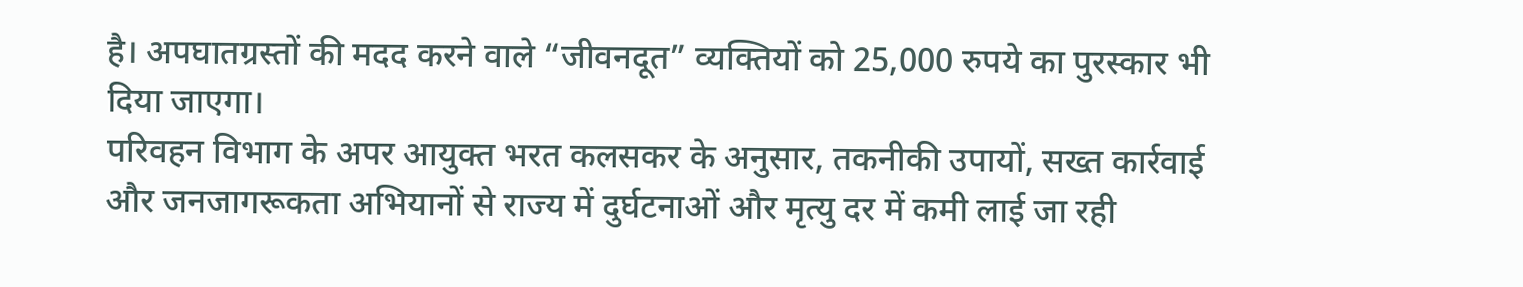है। अपघातग्रस्तों की मदद करने वाले “जीवनदूत” व्यक्तियों को 25,000 रुपये का पुरस्कार भी दिया जाएगा।
परिवहन विभाग के अपर आयुक्त भरत कलसकर के अनुसार, तकनीकी उपायों, सख्त कार्रवाई और जनजागरूकता अभियानों से राज्य में दुर्घटनाओं और मृत्यु दर में कमी लाई जा रही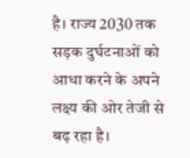है। राज्य 2030 तक सड़क दुर्घटनाओं को आधा करने के अपने लक्ष्य की ओर तेजी से बढ़ रहा है।